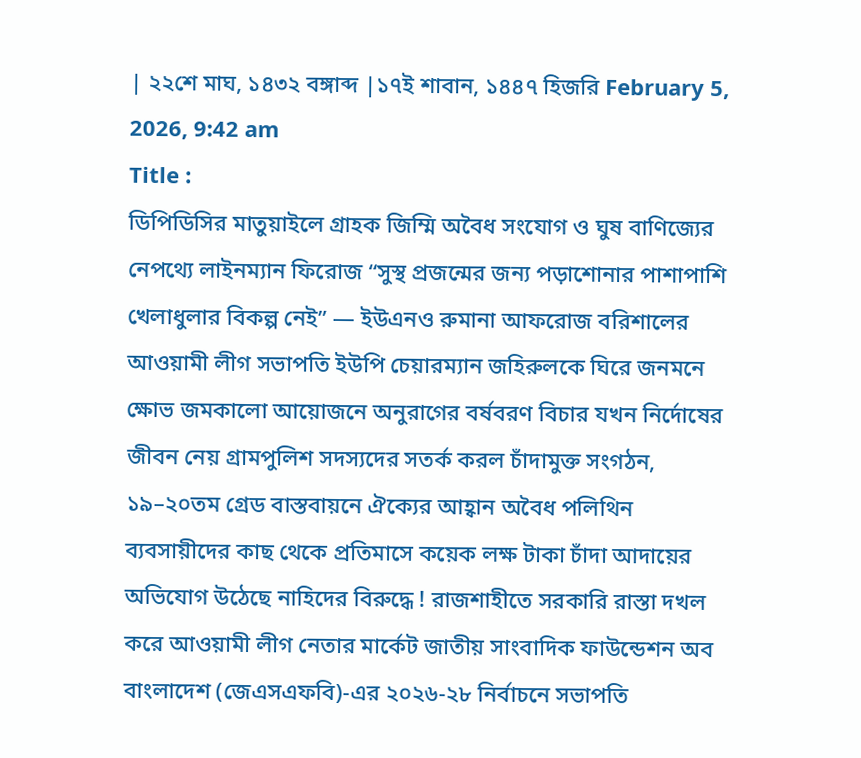| ২২শে মাঘ, ১৪৩২ বঙ্গাব্দ |১৭ই শাবান, ১৪৪৭ হিজরি February 5, 2026, 9:42 am
Title :
ডিপিডিসির মাতুয়াইলে গ্রাহক জিম্মি অবৈধ সংযোগ ও ঘুষ বাণিজ্যের নেপথ্যে লাইনম্যান ফিরোজ “সুস্থ প্রজন্মের জন্য পড়াশোনার পাশাপাশি খেলাধুলার বিকল্প নেই” — ইউএনও রুমানা আফরোজ বরিশালের আওয়ামী লীগ সভাপতি ইউপি চেয়ারম্যান জহিরুলকে ঘিরে জনমনে ক্ষোভ জমকালো আয়োজনে অনুরাগের বর্ষবরণ বিচার যখন নির্দোষের জীবন নেয় গ্রামপুলিশ সদস্যদের সতর্ক করল চাঁদামুক্ত সংগঠন, ১৯–২০তম গ্রেড বাস্তবায়নে ঐক্যের আহ্বান অবৈধ পলিথিন ব্যবসায়ীদের কাছ থেকে প্রতিমাসে কয়েক লক্ষ টাকা চাঁদা আদায়ের অভিযোগ উঠেছে নাহিদের বিরুদ্ধে ! রাজশাহীতে সরকারি রাস্তা দখল করে আওয়ামী লীগ নেতার মার্কেট জাতীয় সাংবাদিক ফাউন্ডেশন অব বাংলাদেশ (জেএসএফবি)-এর ২০২৬-২৮ নির্বাচনে সভাপতি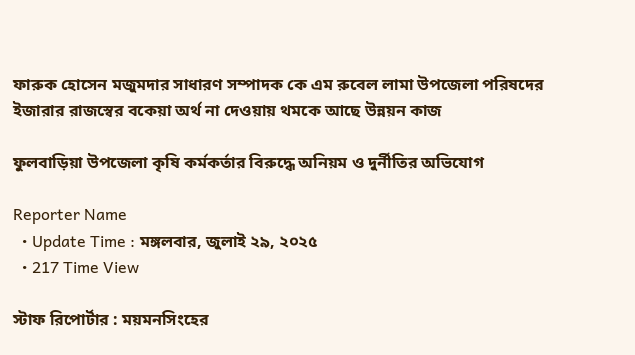ফারুক হোসেন মজুমদার সাধারণ সম্পাদক কে এম রুবেল লামা উপজেলা পরিষদের ইজারার রাজস্বের বকেয়া অর্থ না দেওয়ায় থমকে আছে উন্নয়ন কাজ

ফুলবাড়িয়া উপজেলা কৃষি কর্মকর্তার বিরুদ্ধে অনিয়ম ও দুর্নীতির অভিযোগ

Reporter Name
  • Update Time : মঙ্গলবার, জুলাই ২৯, ২০২৫
  • 217 Time View

স্টাফ রিপোর্টার : ময়মনসিংহের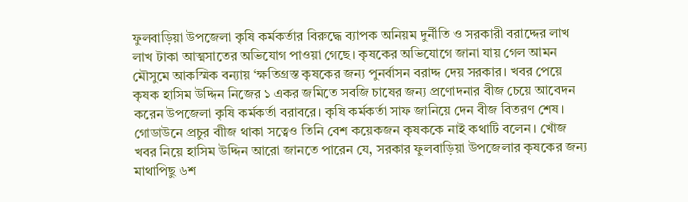ফুলবাড়িয়া উপজেলা কৃষি কর্মকর্তার বিরুদ্ধে ব্যাপক অনিয়ম দুর্নীতি ও সরকারী বরাদ্দের লাখ লাখ টাকা আত্মসাতের অভিযোগ পাওয়া গেছে। কৃষকের অভিযোগে জানা যায় গেল আমন মৌসুমে আকস্মিক বন্যায় ‘ক্ষতিগ্রস্ত কৃষকের জন্য পুনর্বাসন বরাদ্দ দেয় সরকার। খবর পেয়ে কৃষক হাসিম উদ্দিন নিজের ১ একর জমিতে সবজি চাষের জন্য প্রণোদনার বীজ চেয়ে আবেদন করেন উপজেলা কৃষি কর্মকর্তা বরাবরে। কৃষি কর্মকর্তা সাফ জানিয়ে দেন বীজ বিতরণ শেষ। গোডাউনে প্রচুর বাীজ থাকা সত্বেও তিনি বেশ কয়েকজন কৃষককে নাই কথাটি বলেন। খোঁজ খবর নিয়ে হাসিম উদ্দিন আরো জানতে পারেন যে, সরকার ফুলবাড়িয়া উপজেলার কৃষকের জন্য মাথাপিছু ৬শ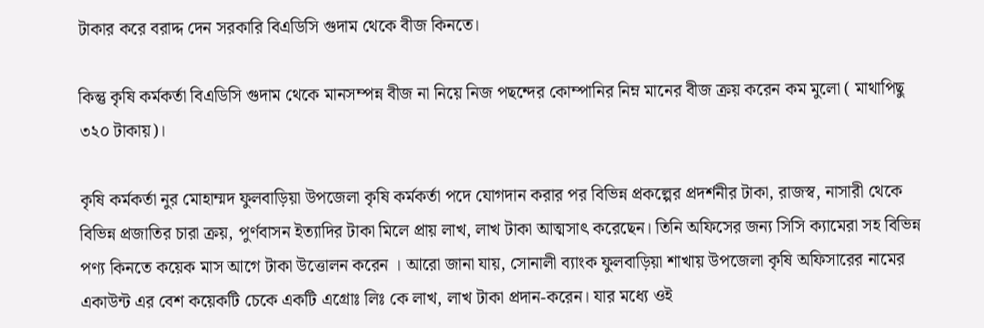টাকার করে বরাদ্দ দেন সরকারি বিএডিসি গুদাম থেকে বীজ কিনতে।

কিন্তু কৃষি কর্মকর্তা বিএডিসি গুদাম থেকে মানসম্পন্ন বীজ না নিয়ে নিজ পছন্দের কোম্পানির নিম্ন মানের বীজ ক্রয় করেন কম মুলো ( মাথাপিছু ৩২০ টাকায়)।

কৃষি কর্মকর্তা নুর মোহাম্মদ ফুলবাড়িয়া উপজেলা কৃষি কর্মকর্তা পদে যোগদান করার পর বিভিন্ন প্রকল্পের প্রদর্শনীর টাকা, রাজস্ব, নাসারী থেকে বিভিন্ন প্রজাতির চারা ক্রয়, পুর্ণবাসন ইত্যাদির টাকা মিলে প্রায় লাখ, লাখ টাকা আত্মসাৎ করেছেন। তিনি অফিসের জন্য সিসি ক্যামেরা সহ বিভিন্ন পণ্য কিনতে কয়েক মাস আগে টাকা উত্তোলন করেন । আরো জানা যায়, সোনালী ব্যাংক ফুলবাড়িয়া শাখায় উপজেলা কৃষি অফিসারের নামের একাউন্ট এর বেশ কয়েকটি চেকে একটি এগ্রোঃ লিঃ কে লাখ, লাখ টাকা প্রদান-করেন। যার মধ্যে ওই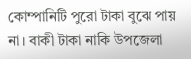কোম্পানিটি পুরো টাকা বুঝে পায় না। বাকী টাকা নাকি উপজেলা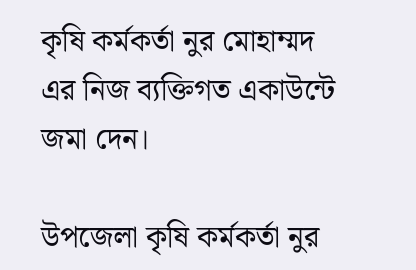কৃষি কর্মকর্তা নুর মোহাম্মদ এর নিজ ব্যক্তিগত একাউন্টে জমা দেন।

উপজেলা কৃষি কর্মকর্তা নুর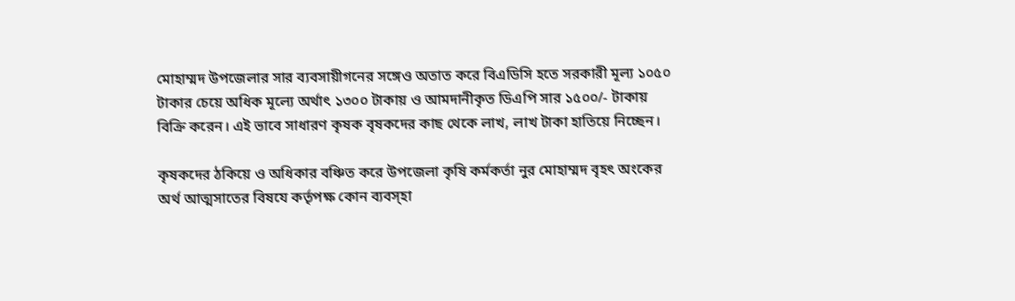মোহাম্মদ উপজেলার সার ব্যবসায়ীগনের সঙ্গেও অতাত করে বিএডিসি হতে সরকারী মূল্য ১০৫০ টাকার চেয়ে অধিক মূল্যে অর্থাৎ ১৩০০ টাকায় ও আমদানীকৃত ডিএপি সার ১৫০০/- টাকায় বিক্রি করেন। এই ভাবে সাধারণ কৃষক বৃষকদের কাছ থেকে লাখ, লাখ টাকা হাতিয়ে নিচ্ছেন।

কৃষকদের ঠকিয়ে ও অধিকার বঞ্চিত করে উপজেলা কৃষি কর্মকর্তা নুর মোহাম্মদ বৃহৎ অংকের অর্থ আত্মসাতের বিষযে কর্তৃপক্ষ কোন ব্যবস্হা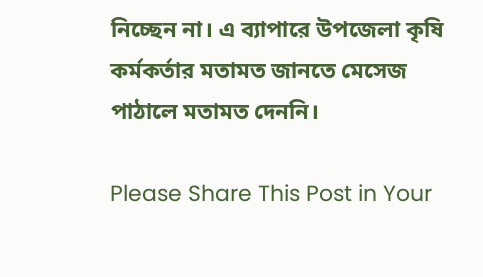নিচ্ছেন না। এ ব্যাপারে উপজেলা কৃষি কর্মকর্তার মতামত জানতে মেসেজ পাঠালে মতামত দেননি।

Please Share This Post in Your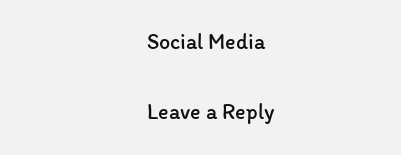Social Media

Leave a Reply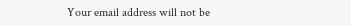Your email address will not be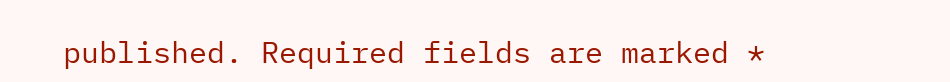published. Required fields are marked *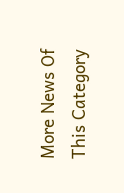More News Of This Category